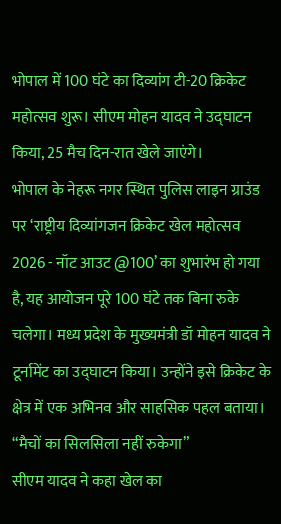भोपाल में 100 घंटे का दिव्यांग टी-20 क्रिकेट महोत्सव शुरू। सीएम मोहन यादव ने उद्घाटन किया, 25 मैच दिन-रात खेले जाएंगे।
भोपाल के नेहरू नगर स्थित पुलिस लाइन ग्राउंड पर ‘राष्ट्रीय दिव्यांगजन क्रिकेट खेल महोत्सव 2026 - नॉट आउट @100’ का शुभारंभ हो गया है, यह आयोजन पूरे 100 घंटे तक बिना रुके चलेगा। मध्य प्रदेश के मुख्यमंत्री डॉ मोहन यादव ने टूर्नामेंट का उद्घाटन किया। उन्होंने इसे क्रिकेट के क्षेत्र में एक अभिनव और साहसिक पहल बताया।
“मैचों का सिलसिला नहीं रुकेगा”
सीएम यादव ने कहा खेल का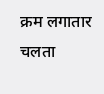क्रम लगातार चलता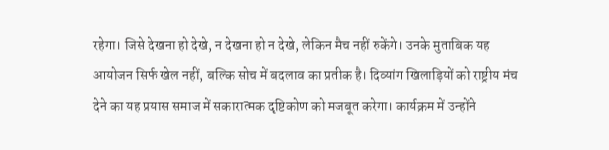रहेगा। जिसे देखना हो देखे, न देखना हो न देखे, लेकिन मैच नहीं रुकेंगे। उनके मुताबिक यह आयोजन सिर्फ खेल नहीं, बल्कि सोच में बदलाव का प्रतीक है। दिव्यांग खिलाड़ियों को राष्ट्रीय मंच देने का यह प्रयास समाज में सकारात्मक दृष्टिकोण को मजबूत करेगा। कार्यक्रम में उन्होंने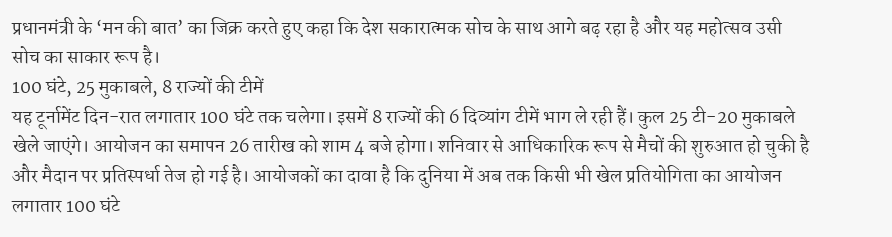प्रधानमंत्री के ‘मन की बात’ का जिक्र करते हुए कहा कि देश सकारात्मक सोच के साथ आगे बढ़ रहा है और यह महोत्सव उसी सोच का साकार रूप है।
100 घंटे, 25 मुकाबले, 8 राज्यों की टीमें
यह टूर्नामेंट दिन-रात लगातार 100 घंटे तक चलेगा। इसमें 8 राज्यों की 6 दिव्यांग टीमें भाग ले रही हैं। कुल 25 टी-20 मुकाबले खेले जाएंगे। आयोजन का समापन 26 तारीख को शाम 4 बजे होगा। शनिवार से आधिकारिक रूप से मैचों की शुरुआत हो चुकी है और मैदान पर प्रतिस्पर्धा तेज हो गई है। आयोजकों का दावा है कि दुनिया में अब तक किसी भी खेल प्रतियोगिता का आयोजन लगातार 100 घंटे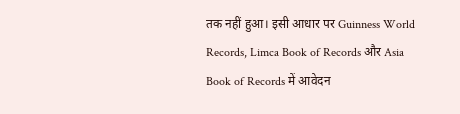तक नहीं हुआ। इसी आधार पर Guinness World Records, Limca Book of Records और Asia Book of Records में आवेदन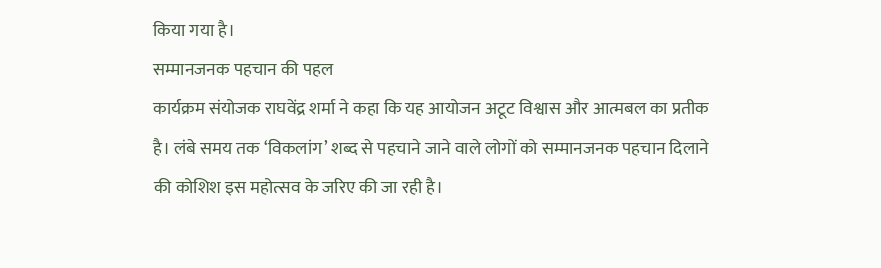किया गया है।
सम्मानजनक पहचान की पहल
कार्यक्रम संयोजक राघवेंद्र शर्मा ने कहा कि यह आयोजन अटूट विश्वास और आत्मबल का प्रतीक है। लंबे समय तक ‘विकलांग’ शब्द से पहचाने जाने वाले लोगों को सम्मानजनक पहचान दिलाने की कोशिश इस महोत्सव के जरिए की जा रही है।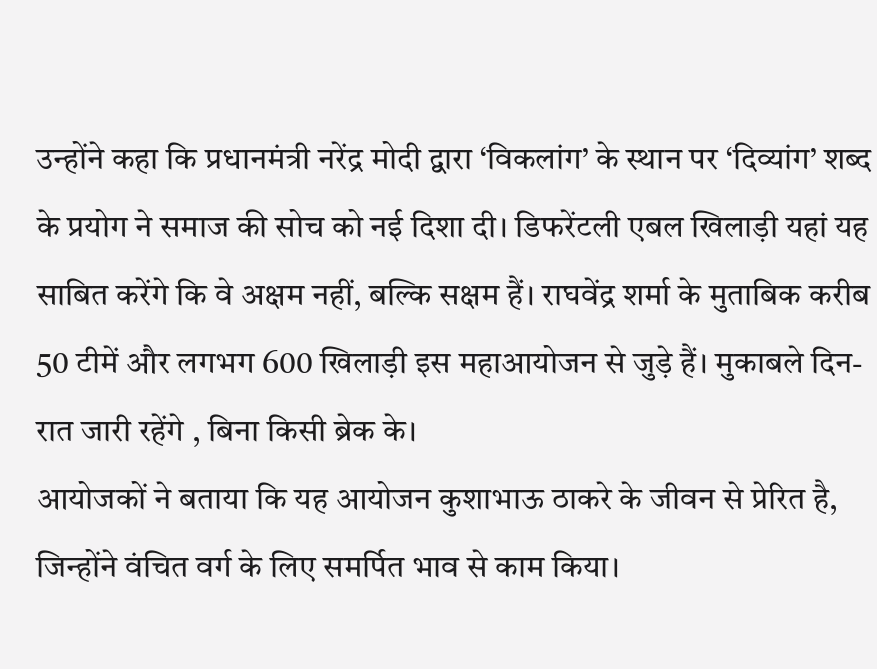उन्होंने कहा कि प्रधानमंत्री नरेंद्र मोदी द्वारा ‘विकलांग’ के स्थान पर ‘दिव्यांग’ शब्द के प्रयोग ने समाज की सोच को नई दिशा दी। डिफरेंटली एबल खिलाड़ी यहां यह साबित करेंगे कि वे अक्षम नहीं, बल्कि सक्षम हैं। राघवेंद्र शर्मा के मुताबिक करीब 50 टीमें और लगभग 600 खिलाड़ी इस महाआयोजन से जुड़े हैं। मुकाबले दिन-रात जारी रहेंगे , बिना किसी ब्रेक के।
आयोजकों ने बताया कि यह आयोजन कुशाभाऊ ठाकरे के जीवन से प्रेरित है, जिन्होंने वंचित वर्ग के लिए समर्पित भाव से काम किया।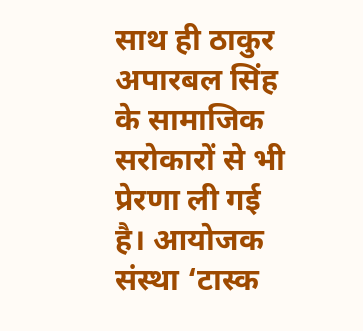साथ ही ठाकुर अपारबल सिंह के सामाजिक सरोकारों से भी प्रेरणा ली गई है। आयोजक संस्था ‘टास्क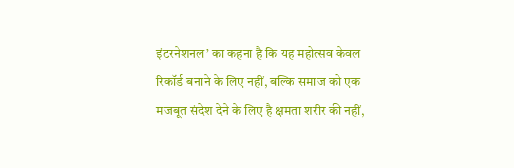इंटरनेशनल’ का कहना है कि यह महोत्सव केवल रिकॉर्ड बनाने के लिए नहीं, बल्कि समाज को एक मजबूत संदेश देने के लिए है क्षमता शरीर की नहीं,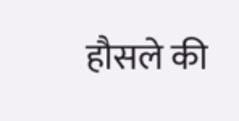हौसले की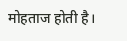मोहताज होती है।